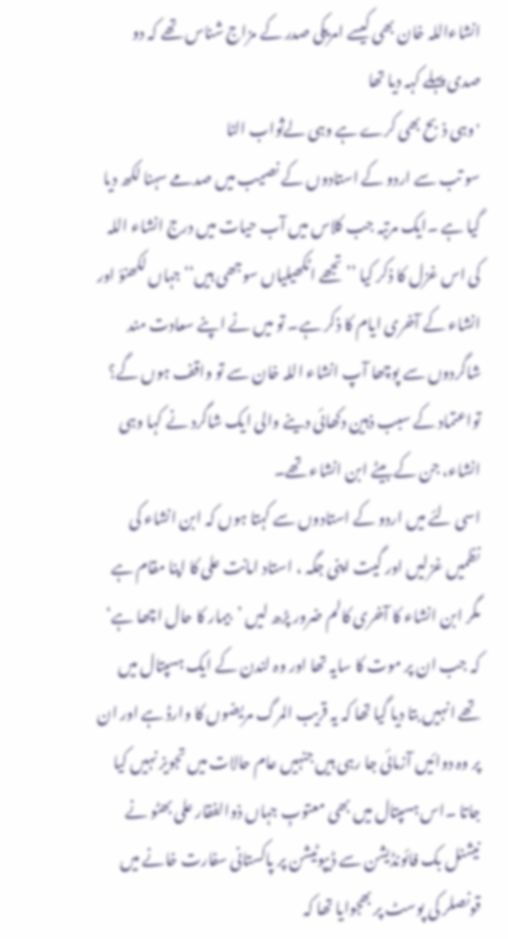انشاءاللہ خان بھی کیسے امریکی صدر کے مزاج شناس تھے کہ دو صدی پہلے کہہ دیا تھا
'وہی ذبح بھی کرے ہے وہی لےثواب الٹا
سو تب سے اردو کے استادوں کے نصیب میں صدمے سہنا لکھ دیا گیا ہے ۔ایک مرتبہ جب کلاس میں آب حیات میں درج انشاء اللہ کی اس غزل کا ذکر کیا ’’تجھے اٹکھیلیاں سوجھی ہیں‘‘ جہاں لکھنؤ اور انشاء کے آخری ایام کا ذکر ہے۔ تو میں نے اپنے سعادت مند شاگردوں سے پوچھا آپ انشاء اللہ خان سے تو واقف ہوں گے؟ تواعتماد کے سبب ذہین دکھائی دینے والی ایک شاگرد نے کہا وہی انشاء، جن کے بیٹے ابن انشاء تھے۔
اسی لئے میں اردو کے استادوں سے کہتا ہوں کہ ابن انشاء کی نظمیں غزلیں اور گیت اپنی جگہ ، استاد امانت علی کا اپنا مقام ہے مگر ابن انشاء کا آخری کالم ضرور پڑھ لیں ’بیمار کا حال اچھا ہے‘ کہ جب ان پر موت کا سایہ تھا اور وہ لندن کے ایک ہسپتال میں تھے انہیں بتا دیا گیا تھا کہ یہ قریب المرگ مریضوں کا وارڈ ہے اور ان پر وہ دوائیں آزمائی جا رہی ہیں جنہیں عام حالات میں تجویز نہیں کیا جاتا ۔اس ہسپتال میں بھی معتوبِ جہاں ذوالفقار علی بھٹو نے نیشنل بک فائونڈیشن سے ڈیپوٹیشن پر پاکستانی سفارت خانے میں قونصلر کی پوسٹ پر بھجوایا تھا کہ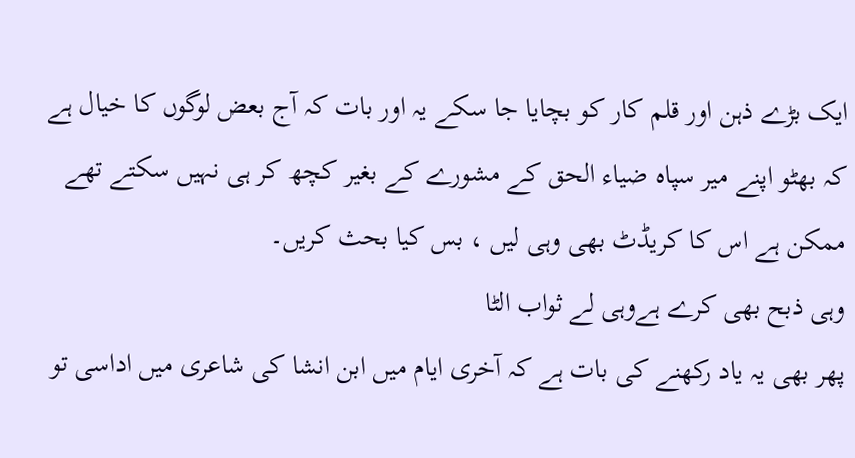ایک بڑے ذہن اور قلم کار کو بچایا جا سکے یہ اور بات کہ آج بعض لوگوں کا خیال ہے کہ بھٹو اپنے میر سپاہ ضیاء الحق کے مشورے کے بغیر کچھ کر ہی نہیں سکتے تھے ممکن ہے اس کا کریڈٹ بھی وہی لیں ، بس کیا بحث کریں۔
وہی ذبح بھی کرے ہےوہی لے ثواب الٹا
پھر بھی یہ یاد رکھنے کی بات ہے کہ آخری ایام میں ابن انشا کی شاعری میں اداسی تو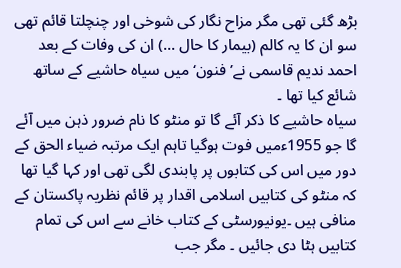بڑھ گئی تھی مگر مزاح نگار کی شوخی اور چنچلتا قائم تھی سو ان کا یہ کالم (بیمار کا حال ...) ان کی وفات کے بعد احمد ندیم قاسمی نے’ فنون‘ میں سیاہ حاشیے کے ساتھ شائع کیا تھا ۔
سیاہ حاشیے کا ذکر آئے گا تو منٹو کا نام ضرور ذہن میں آئے گا جو 1955ءمیں فوت ہوگیا تاہم ایک مرتبہ ضیاء الحق کے دور میں اس کی کتابوں پر پابندی لگی تھی اور کہا گیا تھا کہ منٹو کی کتابیں اسلامی اقدار پر قائم نظریہ پاکستان کے منافی ہیں ۔یونیورسٹی کے کتاب خانے سے اس کی تمام کتابیں ہٹا دی جائیں ۔ مگر جب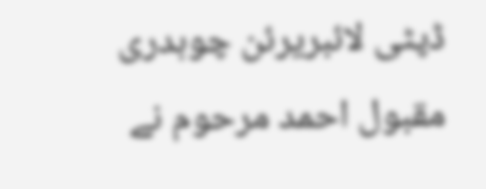ڈپٹی لائبریرئن چوہدری مقبول احمد مرحوم نے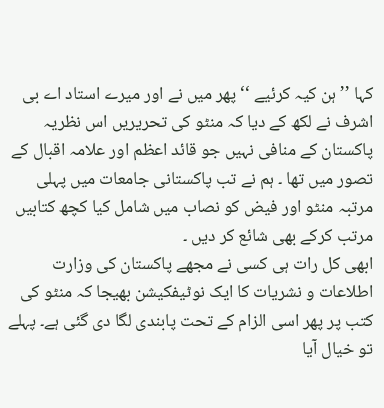کہا ’’ ہن کیہ کرئیے ‘‘ پھر میں نے اور میرے استاد اے بی اشرف نے لکھ کے دیا کہ منٹو کی تحریریں اس نظریہ پاکستان کے منافی نہیں جو قائد اعظم اور علامہ اقبال کے تصور میں تھا ۔ ہم نے تب پاکستانی جامعات میں پہلی مرتبہ منٹو اور فیض کو نصاب میں شامل کیا کچھ کتابیں مرتب کرکے بھی شائع کر دیں ۔
ابھی کل رات ہی کسی نے مجھے پاکستان کی وزارت اطلاعات و نشریات کا ایک نوٹیفکیشن بھیجا کہ منٹو کی کتب پر پھر اسی الزام کے تحت پابندی لگا دی گئی ہے۔ پہلے تو خیال آیا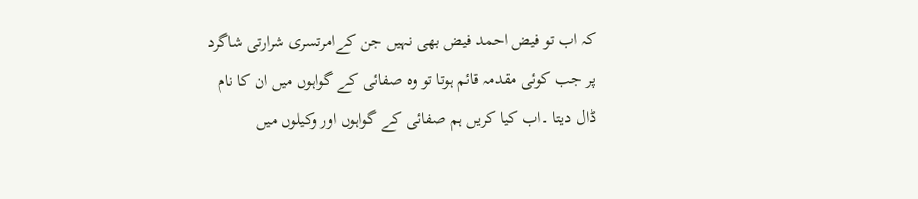کہ اب تو فیض احمد فیض بھی نہیں جن کےامرتسری شرارتی شاگرد پر جب کوئی مقدمہ قائم ہوتا تو وہ صفائی کے گواہوں میں ان کا نام ڈال دیتا ۔اب کیا کریں ہم صفائی کے گواہوں اور وکیلوں میں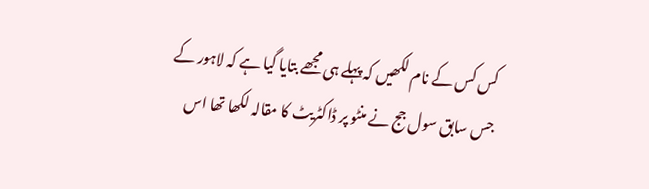کس کس کے نام لکھیں کہ پہلے ہی مجھے بتایا گیا ہے کہ لاہور کے جس سابق سول جج نے منٹو پر ڈاکٹریٹ کا مقالہ لکھا تھا اس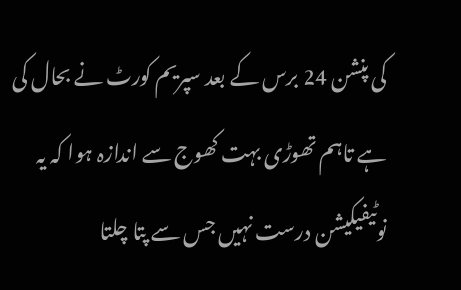کی پنشن 24 برس کے بعد سپریم کورٹ نے بحال کی ہے تاہم تھوڑی بہت کھوج سے اندازہ ہوا کہ یہ نوٹیفیکیشن درست نہیں جس سے پتا چلتا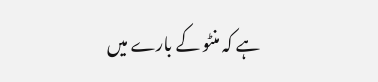ہے کہ منٹو کے بارے میں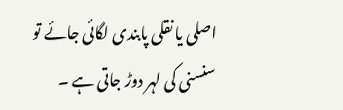اصلی یا نقلی پابندی لگائی جائے تو سنسنی کی لہر دوڑ جاتی ہے ۔